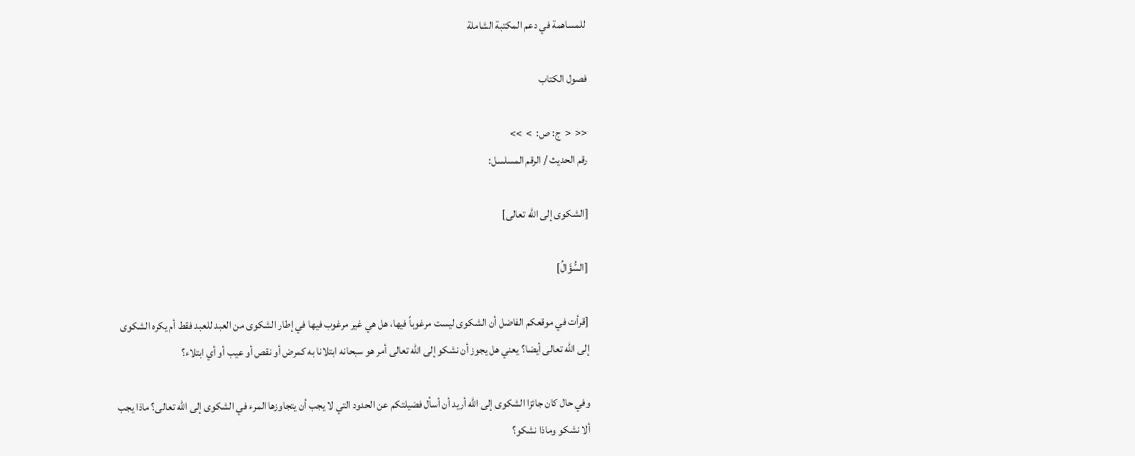للمساهمة في دعم المكتبة الشاملة

فصول الكتاب

<<  <  ج: ص:  >  >>
رقم الحديث / الرقم المسلسل:

[الشكوى إلى الله تعالى]

[السُّؤَالُ]

[قرأت في موقعكم الفاضل أن الشكوى ليست مرغوباً فيها، هل هي غير مرغوب فيها في إطار الشكوى من العبد للعبد فقط أم يكره الشكوى إلى الله تعالى أيضا؟ يعني هل يجوز أن نشكو إلى الله تعالى أمر هو سبحانه ابتلانا به كمرض أو نقص أو عيب أو أي ابتلاء؟

وفي حال كان جائزا الشكوى إلى الله أريد أن أسأل فضيلتكم عن الحدود التي لا يجب أن يتجاوزها المرء في الشكوى إلى الله تعالى؟ ماذا يجب ألا نشكو وماذا نشكو؟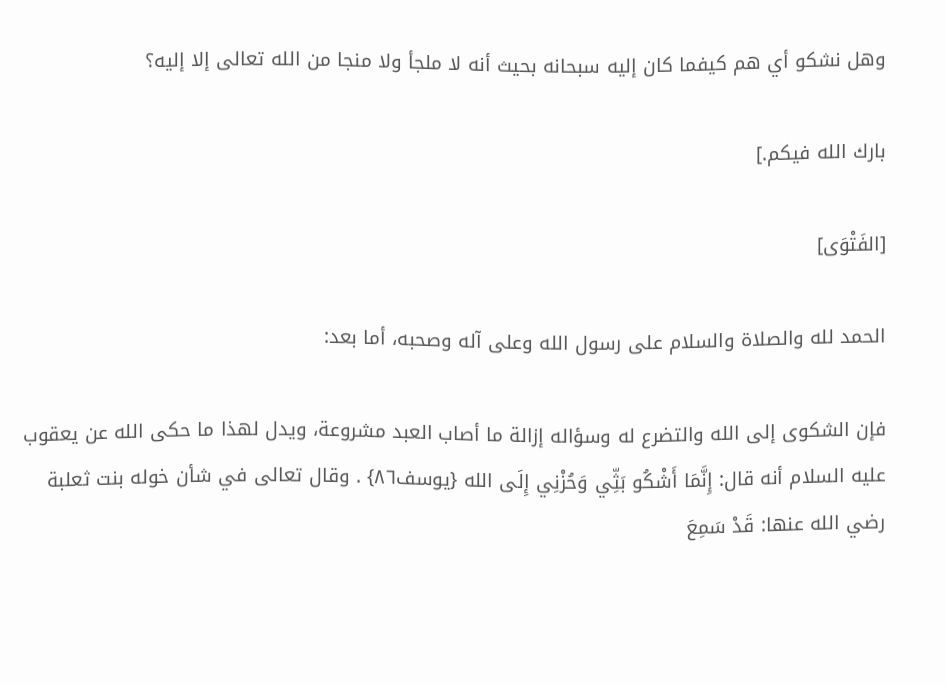وهل نشكو أي هم كيفما كان إليه سبحانه بحيث أنه لا ملجأ ولا منجا من الله تعالى إلا إليه؟

بارك الله فيكم.]

[الفَتْوَى]

الحمد لله والصلاة والسلام على رسول الله وعلى آله وصحبه، أما بعد:

فإن الشكوى إلى الله والتضرع له وسؤاله إزالة ما أصاب العبد مشروعة، ويدل لهذا ما حكى الله عن يعقوب عليه السلام أنه قال: إِنَّمَا أَشْكُو بَثِّي وَحُزْنِي إِلَى الله {يوسف٨٦} . وقال تعالى في شأن خوله بنت ثعلبة رضي الله عنها: قَدْ سَمِعَ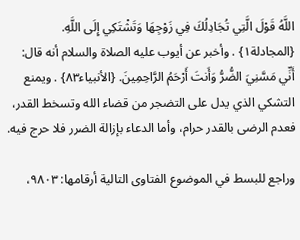اللَّهُ قَوْلَ الَّتِي تُجَادِلُكَ فِي زَوْجِهَا وَتَشْتَكِي إِلَى اللَّهِ. {المجادلة١} . وأخبر عن أيوب عليه الصلاة والسلام أنه قال: أَنِّي مَسَّنِيَ الضُّرُّ وَأَنتَ أَرْحَمُ الرَّاحِمِينَ. {الأنبياء٨٣} . ويمنع التشكي الذي يدل على التضجر من قضاء الله وتسخط القدر، فعدم الرضى بالقدر حرام، وأما الدعاء بإزالة الضرر فلا حرج فيه.

وراجع للبسط في الموضوع الفتاوى التالية أرقامها: ٩٨٠٣،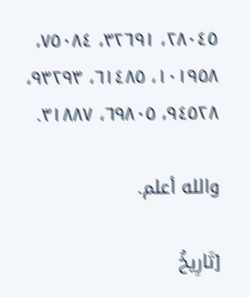٢٨٠٤٥، ٣٢٦٩١، ٧٥٠٨٤، ١٠١٩٥٨، ٦١٤٨٥، ٩٣٢٩٣، ٩٤٥٢٨، ٦٩٨٠٥، ٣١٨٨٧.

والله أعلم.

[تَارِيخُ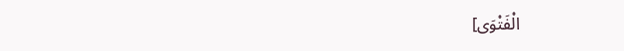الْفَتْوَى]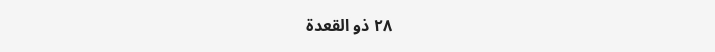٢٨ ذو القعدة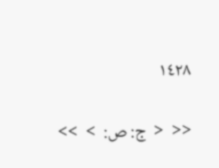١٤٢٨

<<  <  ج: ص:  >  >>